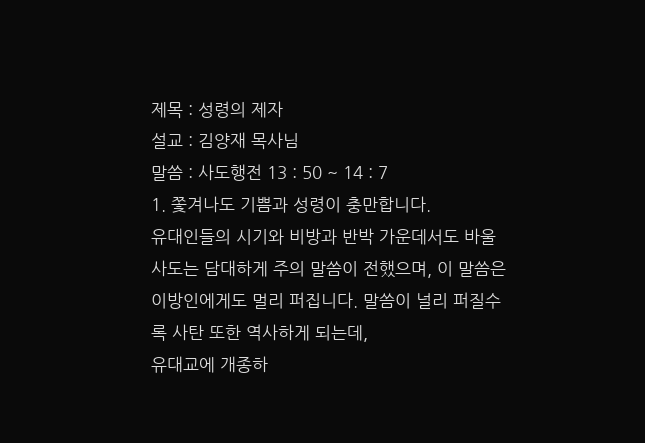제목 : 성령의 제자
설교 : 김양재 목사님
말씀 : 사도행전 13 : 50 ~ 14 : 7
1. 쫓겨나도 기쁨과 성령이 충만합니다.
유대인들의 시기와 비방과 반박 가운데서도 바울 사도는 담대하게 주의 말씀이 전했으며, 이 말씀은 이방인에게도 멀리 퍼집니다. 말씀이 널리 퍼질수록 사탄 또한 역사하게 되는데,
유대교에 개종하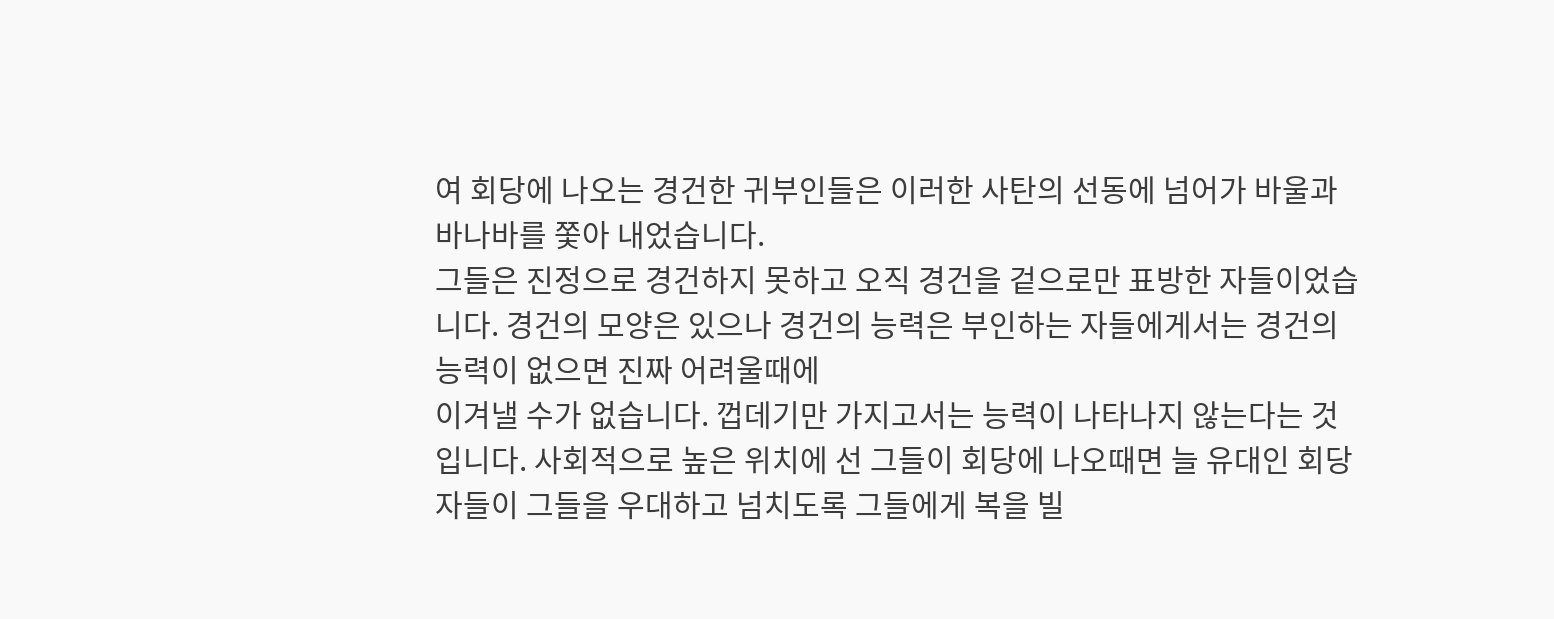여 회당에 나오는 경건한 귀부인들은 이러한 사탄의 선동에 넘어가 바울과 바나바를 쫓아 내었습니다.
그들은 진정으로 경건하지 못하고 오직 경건을 겉으로만 표방한 자들이었습니다. 경건의 모양은 있으나 경건의 능력은 부인하는 자들에게서는 경건의 능력이 없으면 진짜 어려울때에
이겨낼 수가 없습니다. 껍데기만 가지고서는 능력이 나타나지 않는다는 것입니다. 사회적으로 높은 위치에 선 그들이 회당에 나오때면 늘 유대인 회당자들이 그들을 우대하고 넘치도록 그들에게 복을 빌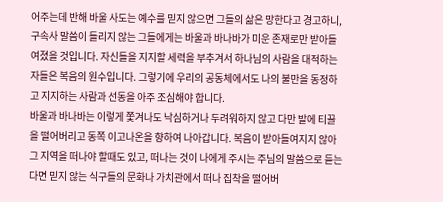어주는데 반해 바울 사도는 예수를 믿지 않으면 그들의 삶은 망한다고 경고하니, 구속사 말씀이 들리지 않는 그들에게는 바울과 바나바가 미운 존재로만 받아들여졌을 것입니다. 자신들을 지지할 세력을 부추겨서 하나님의 사람을 대적하는 자들은 복음의 원수입니다. 그렇기에 우리의 공동체에서도 나의 불만을 동정하고 지지하는 사람과 선동을 아주 조심해야 합니다.
바울과 바나바는 이렇게 쫓겨나도 낙심하거나 두려워하지 않고 다만 발에 티끌을 떨어버리고 동쪽 이고나온을 향하여 나아갑니다. 복음이 받아들여지지 않아 그 지역을 떠나야 할때도 있고, 떠나는 것이 나에게 주시는 주님의 말씀으로 듣는다면 믿지 않는 식구들의 문화나 가치관에서 떠나 집착을 떨어버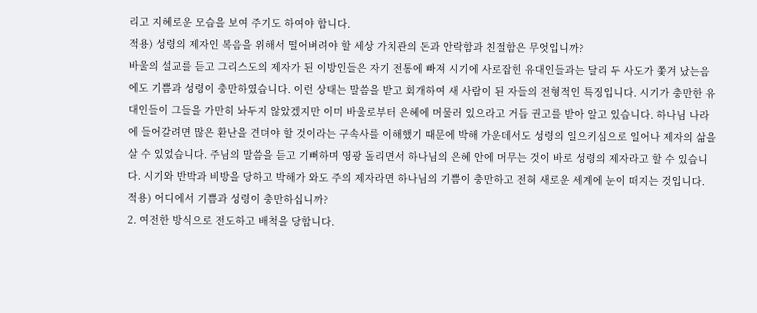리고 지혜로운 모습을 보여 주기도 하여야 합니다.
적용) 성령의 제자인 복음을 위해서 떨어벼려야 할 세상 가치관의 돈과 안락함과 친절함은 무엇입니까?
바울의 설교를 듣고 그리스도의 제자가 된 이방인들은 자기 전통에 빠져 시기에 사로잡힌 유대인들과는 달리 두 사도가 쫓겨 났는음에도 기쁨과 성령이 충만하였습니다. 이런 상태는 말씀을 받고 회개하여 새 사람이 된 자들의 전형적인 특징입니다. 시기가 충만한 유대인들이 그들을 가만히 놔두지 않았겠지만 이미 바울로부터 은혜에 머물러 있으라고 거듭 권고를 받아 알고 있습니다. 하나님 나라에 들어갈려면 많은 환난을 견뎌야 할 것이라는 구속사를 이해했기 때문에 박해 가운데서도 성령의 일으키심으로 일어나 제자의 삶을 살 수 있었습니다. 주님의 말씀을 듣고 기뻐하며 영광 돌리면서 하나님의 은혜 안에 머무는 것이 바로 성령의 제자라고 할 수 있습니다. 시기와 반박과 비방을 당하고 박해가 와도 주의 제자라면 하나님의 기쁨이 충만하고 전혀 새로운 세계에 눈이 떠지는 것입니다.
적용) 어디에서 기쁨과 성령이 충만하십니까?
2. 여전한 방식으로 전도하고 배척을 당합니다.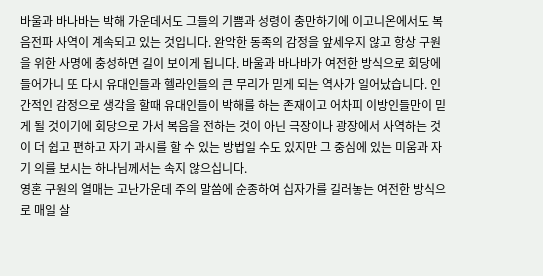바울과 바나바는 박해 가운데서도 그들의 기쁨과 성령이 충만하기에 이고니온에서도 복음전파 사역이 계속되고 있는 것입니다. 완악한 동족의 감정을 앞세우지 않고 항상 구원을 위한 사명에 충성하면 길이 보이게 됩니다. 바울과 바나바가 여전한 방식으로 회당에 들어가니 또 다시 유대인들과 헬라인들의 큰 무리가 믿게 되는 역사가 일어났습니다. 인간적인 감정으로 생각을 할때 유대인들이 박해를 하는 존재이고 어차피 이방인들만이 믿게 될 것이기에 회당으로 가서 복음을 전하는 것이 아닌 극장이나 광장에서 사역하는 것이 더 쉽고 편하고 자기 과시를 할 수 있는 방법일 수도 있지만 그 중심에 있는 미움과 자기 의를 보시는 하나님께서는 속지 않으십니다.
영혼 구원의 열매는 고난가운데 주의 말씀에 순종하여 십자가를 길러놓는 여전한 방식으로 매일 살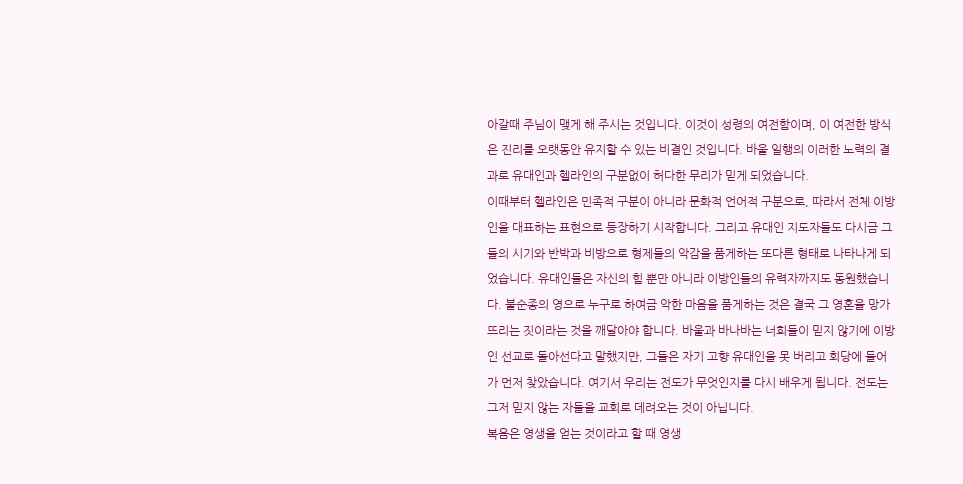아갈때 주님이 맺게 해 주시는 것입니다. 이것이 성령의 여전함이며, 이 여전한 방식은 진리를 오랫동안 유지할 수 있는 비결인 것입니다. 바울 일행의 이러한 노력의 결과로 유대인과 헬라인의 구분없이 허다한 무리가 믿게 되었습니다.
이때부터 헬라인은 민족적 구분이 아니라 문화적 언어적 구분으로, 따라서 전체 이방인을 대표하는 표현으로 등장하기 시작합니다. 그리고 유대인 지도자들도 다시금 그들의 시기와 반박과 비방으로 형제들의 악감을 품게하는 또다른 형태로 나타나게 되었습니다. 유대인들은 자신의 힘 뿐만 아니라 이방인들의 유력자까지도 동원했습니다. 불순종의 영으로 누구로 하여금 악한 마음을 품게하는 것은 결국 그 영혼을 망가뜨리는 짓이라는 것을 깨달아야 합니다. 바울과 바나바는 너희들이 믿지 않기에 이방인 선교로 돌아선다고 말했지만, 그들은 자기 고향 유대인을 못 버리고 회당에 들어가 먼저 찾았습니다. 여기서 우리는 전도가 무엇인지를 다시 배우게 됩니다. 전도는 그저 믿지 않는 자들을 교회로 데려오는 것이 아닙니다.
복음은 영생을 얻는 것이라고 할 때 영생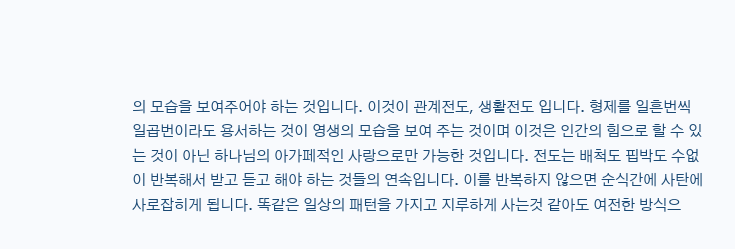의 모습을 보여주어야 하는 것입니다. 이것이 관계전도, 생활전도 입니다. 형제를 일흔번씩 일곱번이라도 용서하는 것이 영생의 모습을 보여 주는 것이며 이것은 인간의 힘으로 할 수 있는 것이 아닌 하나님의 아가페적인 사랑으로만 가능한 것입니다. 전도는 배척도 핍박도 수없이 반복해서 받고 듣고 해야 하는 것들의 연속입니다. 이를 반복하지 않으면 순식간에 사탄에 사로잡히게 됩니다. 똑같은 일상의 패턴을 가지고 지루하게 사는것 같아도 여전한 방식으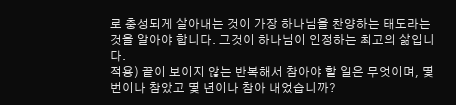로 충성되게 살아내는 것이 가장 하나님을 찬양하는 태도라는 것을 알아야 합니다. 그것이 하나님이 인정하는 최고의 삶입니다.
적용) 끝이 보이지 않는 반복해서 참아야 할 일은 무엇이며, 몇번이나 참았고 몇 년이나 참아 내었습니까?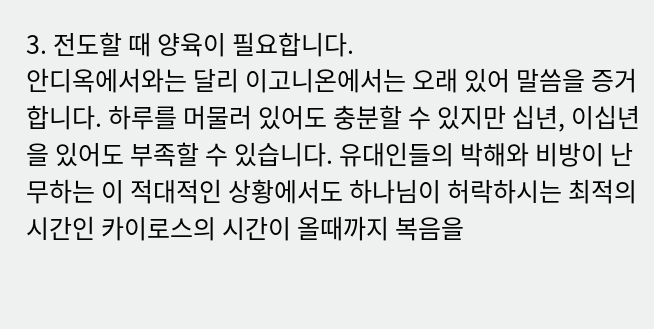3. 전도할 때 양육이 필요합니다.
안디옥에서와는 달리 이고니온에서는 오래 있어 말씀을 증거합니다. 하루를 머물러 있어도 충분할 수 있지만 십년, 이십년을 있어도 부족할 수 있습니다. 유대인들의 박해와 비방이 난무하는 이 적대적인 상황에서도 하나님이 허락하시는 최적의 시간인 카이로스의 시간이 올때까지 복음을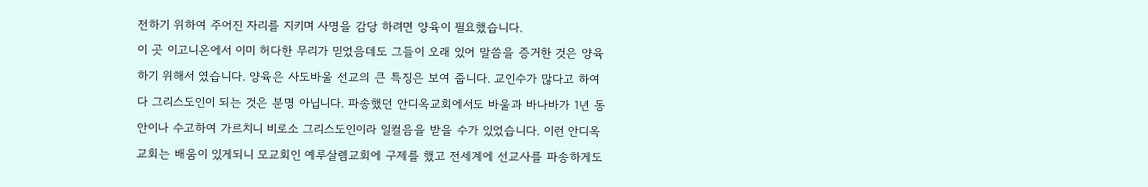전하기 위하여 주어진 자리를 지키며 사명을 감당 하려면 양육이 필요했습니다.
이 곳 이고니온에서 이미 허다한 무리가 믿었음데도 그들이 오래 있어 말씀을 증거한 것은 양육하기 위해서 였습니다. 양육은 사도바울 선교의 큰 특징은 보여 줍니다. 교인수가 많다고 하여 다 그리스도인이 되는 것은 분명 아닙니다. 파송했던 안디옥교회에서도 바울과 바나바가 1년 동안이나 수고하여 가르치니 비로소 그리스도인이라 일컬음을 받을 수가 있었습니다. 이런 안디옥교회는 배움이 있게되니 모교회인 예루살렘교회에 구제를 했고 전세계에 선교사를 파송하게도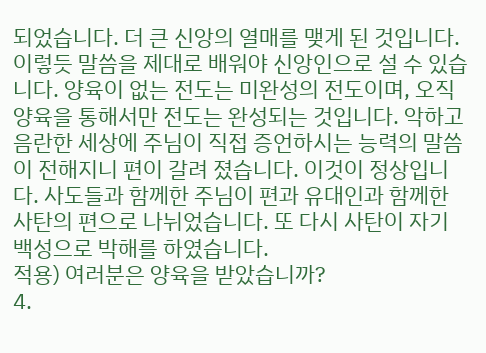되었습니다. 더 큰 신앙의 열매를 맺게 된 것입니다. 이렇듯 말씀을 제대로 배워야 신앙인으로 설 수 있습니다. 양육이 없는 전도는 미완성의 전도이며, 오직 양육을 통해서만 전도는 완성되는 것입니다. 악하고 음란한 세상에 주님이 직접 증언하시는 능력의 말씀이 전해지니 편이 갈려 졌습니다. 이것이 정상입니다. 사도들과 함께한 주님이 편과 유대인과 함께한 사탄의 편으로 나뉘었습니다. 또 다시 사탄이 자기 백성으로 박해를 하였습니다.
적용) 여러분은 양육을 받았습니까?
4.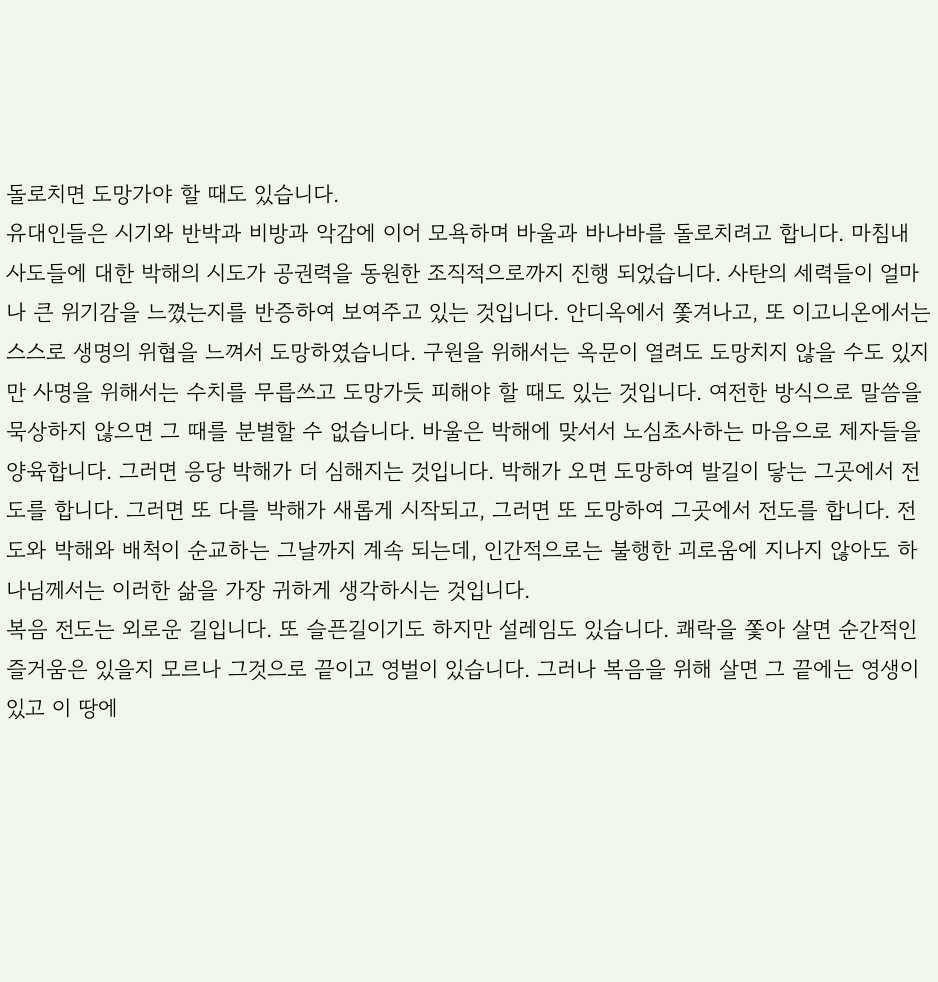돌로치면 도망가야 할 때도 있습니다.
유대인들은 시기와 반박과 비방과 악감에 이어 모욕하며 바울과 바나바를 돌로치려고 합니다. 마침내 사도들에 대한 박해의 시도가 공권력을 동원한 조직적으로까지 진행 되었습니다. 사탄의 세력들이 얼마나 큰 위기감을 느꼈는지를 반증하여 보여주고 있는 것입니다. 안디옥에서 쫓겨나고, 또 이고니온에서는 스스로 생명의 위협을 느껴서 도망하였습니다. 구원을 위해서는 옥문이 열려도 도망치지 않을 수도 있지만 사명을 위해서는 수치를 무릅쓰고 도망가듯 피해야 할 때도 있는 것입니다. 여전한 방식으로 말씀을 묵상하지 않으면 그 때를 분별할 수 없습니다. 바울은 박해에 맞서서 노심초사하는 마음으로 제자들을 양육합니다. 그러면 응당 박해가 더 심해지는 것입니다. 박해가 오면 도망하여 발길이 닿는 그곳에서 전도를 합니다. 그러면 또 다를 박해가 새롭게 시작되고, 그러면 또 도망하여 그곳에서 전도를 합니다. 전도와 박해와 배척이 순교하는 그날까지 계속 되는데, 인간적으로는 불행한 괴로움에 지나지 않아도 하나님께서는 이러한 삶을 가장 귀하게 생각하시는 것입니다.
복음 전도는 외로운 길입니다. 또 슬픈길이기도 하지만 설레임도 있습니다. 쾌락을 쫓아 살면 순간적인 즐거움은 있을지 모르나 그것으로 끝이고 영벌이 있습니다. 그러나 복음을 위해 살면 그 끝에는 영생이 있고 이 땅에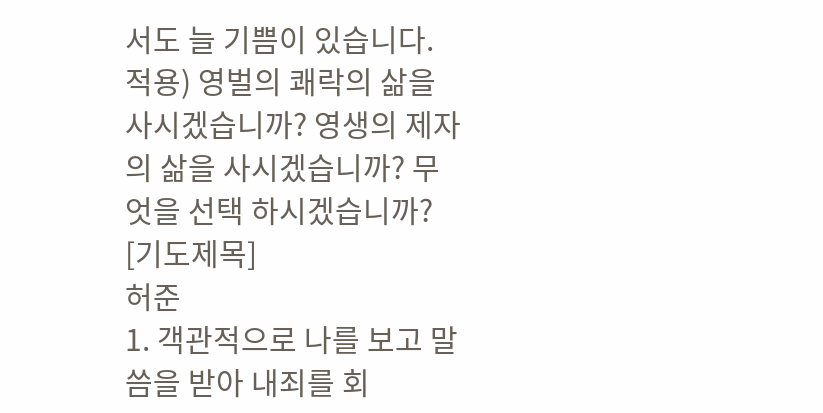서도 늘 기쁨이 있습니다.
적용) 영벌의 쾌락의 삶을 사시겠습니까? 영생의 제자의 삶을 사시겠습니까? 무엇을 선택 하시겠습니까?
[기도제목]
허준
1. 객관적으로 나를 보고 말씀을 받아 내죄를 회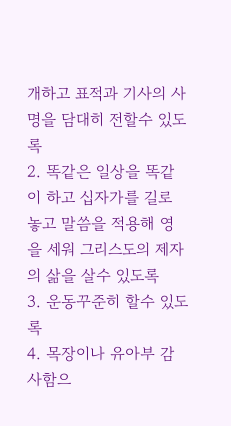개하고 표적과 기사의 사명을 담대히 전할수 있도록
2. 똑같은 일상을 똑같이 하고 십자가를 길로 놓고 말씀을 적용해 영을 세워 그리스도의 제자의 삶을 살수 있도록
3. 운동꾸준히 할수 있도록
4. 목장이나 유아부 감사함으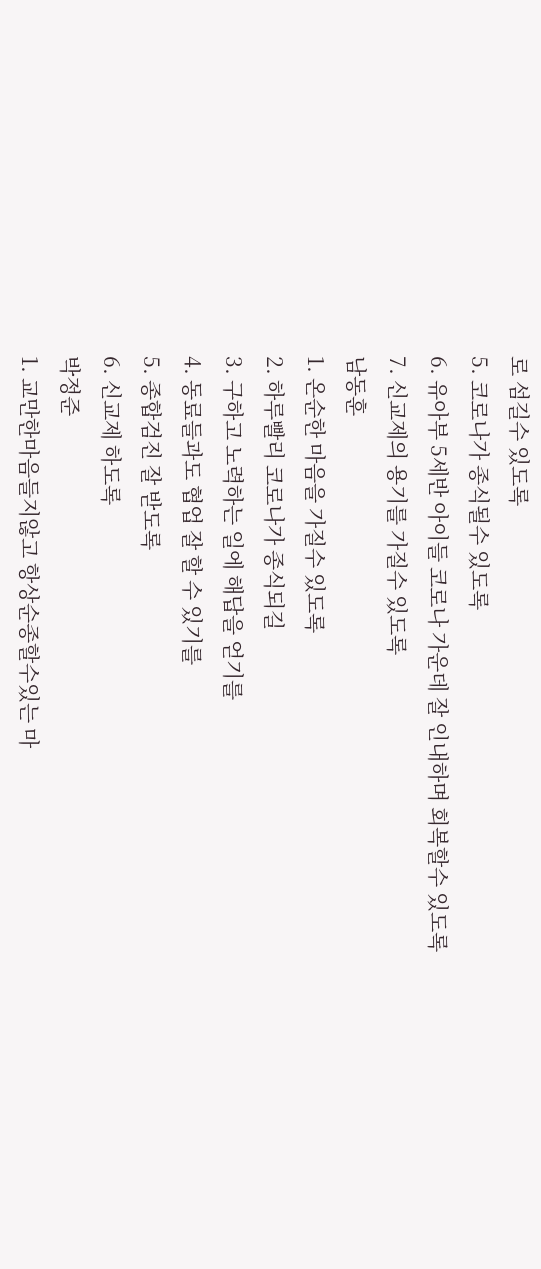로 섬길수 있도록
5. 코로나가 종식될수 있도록
6. 유아부 5세반 아이들 코로나 가운데 잘 인내하며 회복할수 있도록
7. 신교제의 용기를 가질수 있도록
남동훈
1. 온순한 마음을 가질수 있도록
2. 하루빨리 코로나가 종식되길
3. 구하고 노력하는 일에 해답을 얻기를
4. 동료들과도 협업 잘 할 수 있기를
5. 종합검진 잘 받도록
6. 신교제 하도록
박정준
1. 교만한마음들지않고 항상순종할수있는 마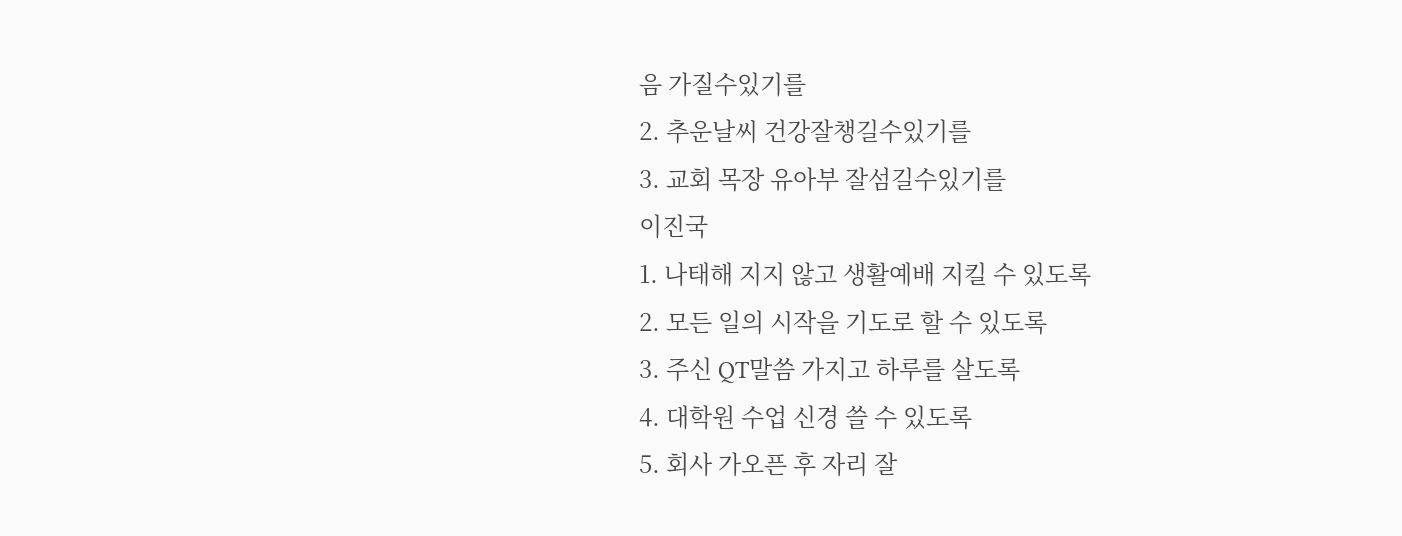음 가질수있기를
2. 추운날씨 건강잘챙길수있기를
3. 교회 목장 유아부 잘섬길수있기를
이진국
1. 나태해 지지 않고 생활예배 지킬 수 있도록
2. 모든 일의 시작을 기도로 할 수 있도록
3. 주신 QT말씀 가지고 하루를 살도록
4. 대학원 수업 신경 쓸 수 있도록
5. 회사 가오픈 후 자리 잘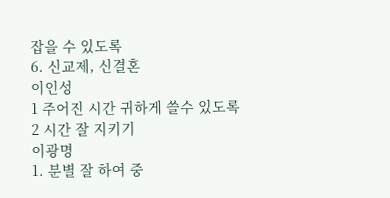잡을 수 있도록
6. 신교제, 신결혼
이인성
1 주어진 시간 귀하게 쓸수 있도록
2 시간 잘 지키기
이광명
1. 분별 잘 하여 중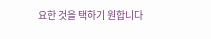요한 것을 택하기 원합니다